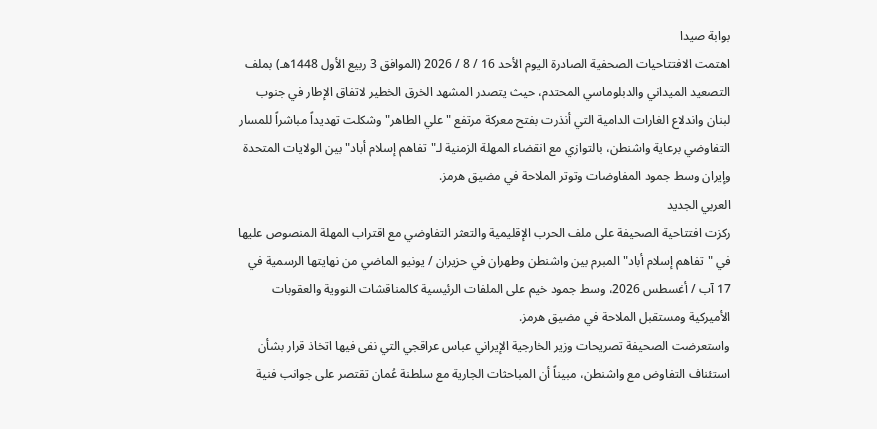بوابة صيدا
اهتمت الافتتاحيات الصحفية الصادرة اليوم الأحد 16 / 8 / 2026 (الموافق 3 ربيع الأول 1448هـ) بملف التصعيد الميداني والدبلوماسي المحتدم، حيث يتصدر المشهد الخرق الخطير لاتفاق الإطار في جنوب لبنان واندلاع الغارات الدامية التي أنذرت بفتح معركة مرتفع "علي الطاهر" وشكلت تهديداً مباشراً للمسار التفاوضي برعاية واشنطن، بالتوازي مع انقضاء المهلة الزمنية لـ"تفاهم إسلام أباد" بين الولايات المتحدة وإيران وسط جمود المفاوضات وتوتر الملاحة في مضيق هرمز.
العربي الجديد
ركزت افتتاحية الصحيفة على ملف الحرب الإقليمية والتعثر التفاوضي مع اقتراب المهلة المنصوص عليها في "تفاهم إسلام أباد" المبرم بين واشنطن وطهران في حزيران / يونيو الماضي من نهايتها الرسمية في 17 آب / أغسطس 2026، وسط جمود خيم على الملفات الرئيسية كالمناقشات النووية والعقوبات الأميركية ومستقبل الملاحة في مضيق هرمز.
واستعرضت الصحيفة تصريحات وزير الخارجية الإيراني عباس عراقجي التي نفى فيها اتخاذ قرار بشأن استئناف التفاوض مع واشنطن، مبيناً أن المباحثات الجارية مع سلطنة عُمان تقتصر على جوانب فنية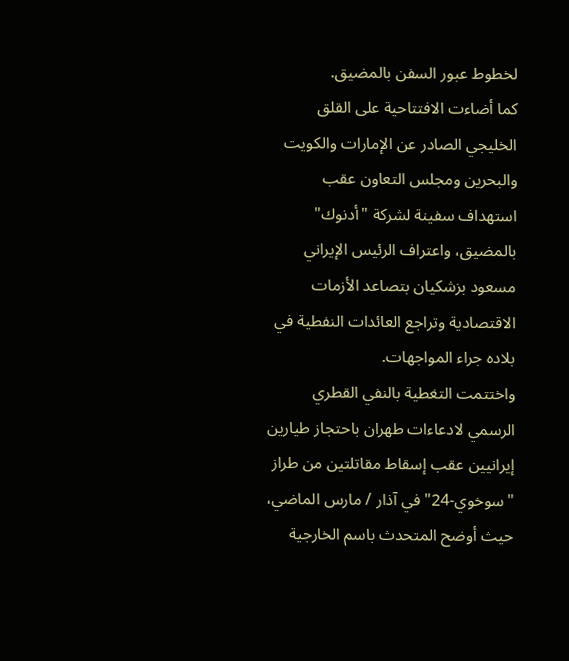لخطوط عبور السفن بالمضيق.
كما أضاءت الافتتاحية على القلق الخليجي الصادر عن الإمارات والكويت والبحرين ومجلس التعاون عقب استهداف سفينة لشركة "أدنوك" بالمضيق، واعتراف الرئيس الإيراني مسعود بزشكيان بتصاعد الأزمات الاقتصادية وتراجع العائدات النفطية في بلاده جراء المواجهات.
واختتمت التغطية بالنفي القطري الرسمي لادعاءات طهران باحتجاز طيارين إيرانيين عقب إسقاط مقاتلتين من طراز "سوخوي-24" في آذار / مارس الماضي، حيث أوضح المتحدث باسم الخارجية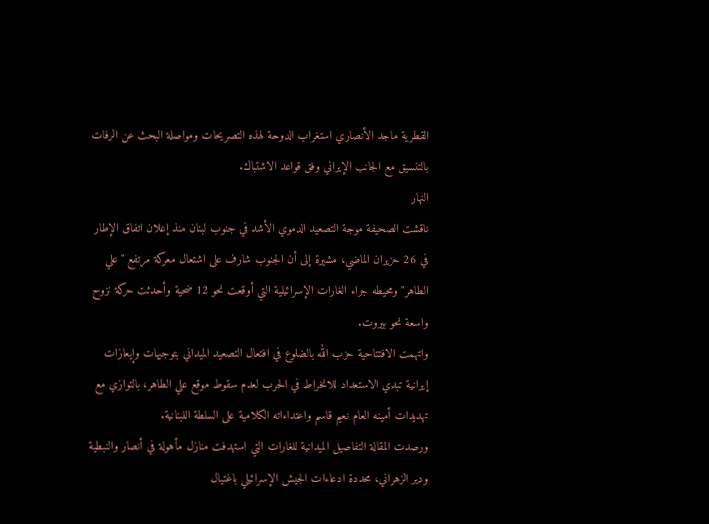القطرية ماجد الأنصاري استغراب الدوحة لهذه التصريحات ومواصلة البحث عن الرفات بالتنسيق مع الجانب الإيراني وفق قواعد الاشتباك.
النهار
ناقشت الصحيفة موجة التصعيد الدموي الأشد في جنوب لبنان منذ إعلان اتفاق الإطار في 26 حزيران الماضي، مشيرة إلى أن الجنوب شارف على اشتعال معركة مرتفع "علي الطاهر" ومحيطه جراء الغارات الإسرائيلية التي أوقعت نحو 12 ضحية وأحدثت حركة نزوح واسعة نحو بيروت.
واتهمت الافتتاحية حزب الله بالضلوع في افتعال التصعيد الميداني بتوجيهات وإيعازات إيرانية تبدي الاستعداد للانخراط في الحرب لعدم سقوط موقع علي الطاهر، بالتوازي مع تهديدات أمينه العام نعيم قاسم واعتداءاته الكلامية على السلطة اللبنانية.
ورصدت المقالة التفاصيل الميدانية للغارات التي استهدفت منازل مأهولة في أنصار والنبطية ودير الزهراني، محددة ادعاءات الجيش الإسرائيلي باغتيال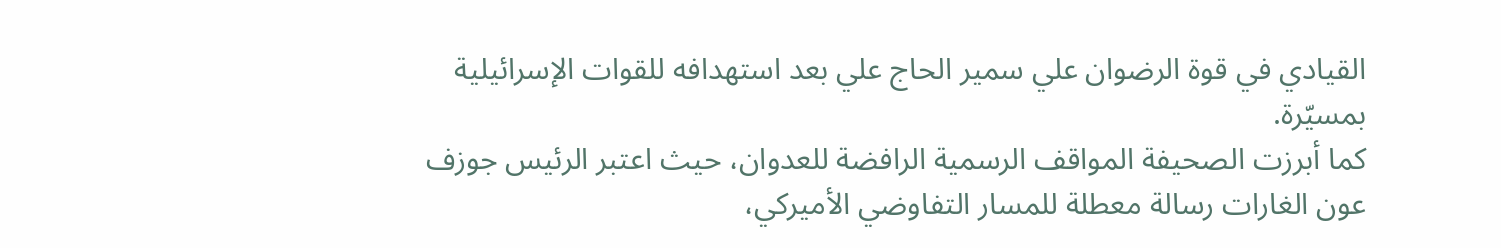القيادي في قوة الرضوان علي سمير الحاج علي بعد استهدافه للقوات الإسرائيلية بمسيّرة.
كما أبرزت الصحيفة المواقف الرسمية الرافضة للعدوان، حيث اعتبر الرئيس جوزف عون الغارات رسالة معطلة للمسار التفاوضي الأميركي،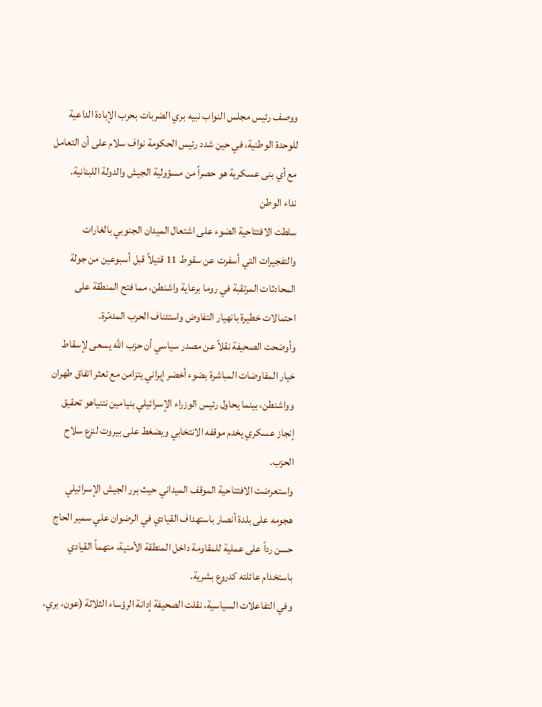ووصف رئيس مجلس النواب نبيه بري الضربات بحرب الإبادة الداعية للوحدة الوطنية، في حين شدد رئيس الحكومة نواف سلام على أن التعامل مع أي بنى عسكرية هو حصراً من مسؤولية الجيش والدولة اللبنانية.
نداء الوطن
سلطت الافتتاحية الضوء على اشتعال الميدان الجنوبي بالغارات والتفجيرات التي أسفرت عن سقوط 11 قتيلاً قبل أسبوعين من جولة المحادثات المرتقبة في روما برعاية واشنطن، مما فتح المنطقة على احتمالات خطيرة بانهيار التفاوض واستئناف الحرب المدمّرة.
وأوضحت الصحيفة نقلاً عن مصدر سياسي أن حزب الله يسعى لإسقاط خيار المفاوضات المباشرة بضوء أخضر إيراني يتزامن مع تعثر اتفاق طهران وواشنطن، بينما يحاول رئيس الوزراء الإسرائيلي بنيامين نتنياهو تحقيق إنجاز عسكري يخدم موقفه الانتخابي ويضغط على بيروت لنزع سلاح الحزب.
واستعرضت الافتتاحية الموقف الميداني حيث برر الجيش الإسرائيلي هجومه على بلدة أنصار باستهداف القيادي في الرضوان علي سمير الحاج حسن رداً على عملية للمقاومة داخل المنطقة الأمنية، متهماً القيادي باستخدام عائلته كدروع بشرية.
وفي التفاعلات السياسية، نقلت الصحيفة إدانة الرؤساء الثلاثة (عون، بري،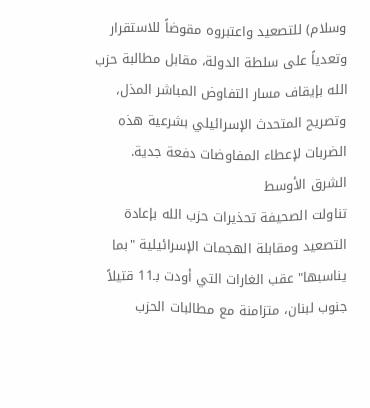وسلام) للتصعيد واعتبروه مقوضاً للاستقرار وتعدياً على سلطة الدولة، مقابل مطالبة حزب الله بإيقاف مسار التفاوض المباشر المذل، وتصريح المتحدث الإسرائيلي بشرعية هذه الضربات لإعطاء المفاوضات دفعة جدية.
الشرق الأوسط
تناولت الصحيفة تحذيرات حزب الله بإعادة التصعيد ومقابلة الهجمات الإسرائيلية "بما يناسبها" عقب الغارات التي أودت بـ11 قتيلاً جنوب لبنان، متزامنة مع مطالبات الحزب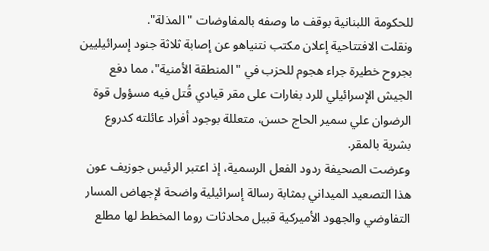للحكومة اللبنانية بوقف ما وصفه بالمفاوضات "المذلة".
ونقلت الافتتاحية إعلان مكتب نتنياهو عن إصابة ثلاثة جنود إسرائيليين بجروح خطيرة جراء هجوم للحزب في "المنطقة الأمنية"، مما دفع الجيش الإسرائيلي للرد بغارات على مقر قيادي قُتل فيه مسؤول قوة الرضوان علي سمير الحاج حسن، متعللة بوجود أفراد عائلته كدروع بشرية بالمقر.
وعرضت الصحيفة ردود الفعل الرسمية، إذ اعتبر الرئيس جوزيف عون هذا التصعيد الميداني بمثابة رسالة إسرائيلية واضحة لإجهاض المسار التفاوضي والجهود الأميركية قبيل محادثات روما المخطط لها مطلع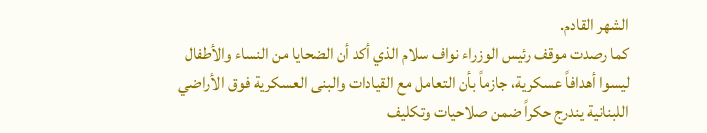الشهر القادم.
كما رصدت موقف رئيس الوزراء نواف سلام الذي أكد أن الضحايا من النساء والأطفال ليسوا أهدافاً عسكرية، جازماً بأن التعامل مع القيادات والبنى العسكرية فوق الأراضي اللبنانية يندرج حكراً ضمن صلاحيات وتكليف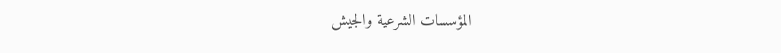المؤسسات الشرعية والجيش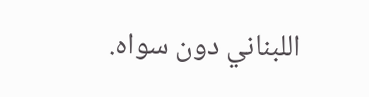اللبناني دون سواه.